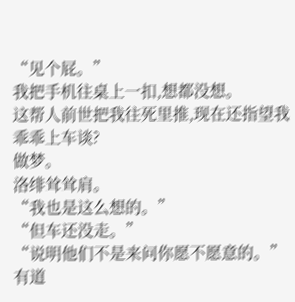“见个屁。”
我把手机往桌上一扣,想都没想。
这帮人前世把我往死里推,现在还指望我乖乖上车谈?
做梦。
洛绯耸耸肩。
“我也是这么想的。”
“但车还没走。”
“说明他们不是来问你愿不愿意的。”
有道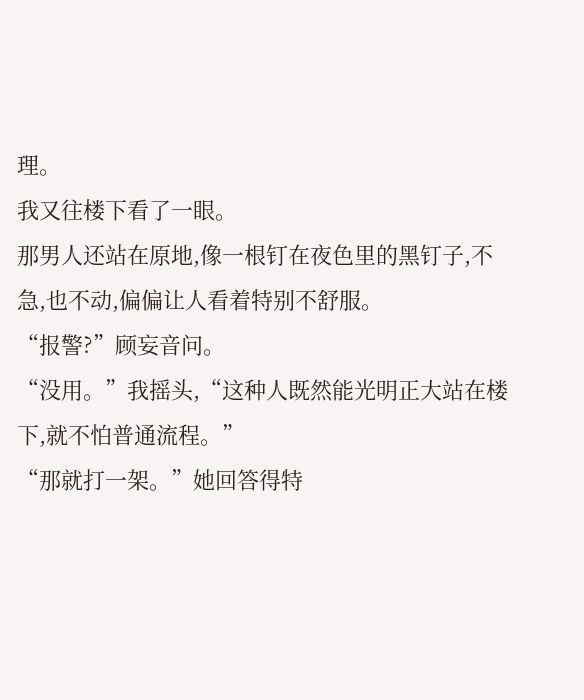理。
我又往楼下看了一眼。
那男人还站在原地,像一根钉在夜色里的黑钉子,不急,也不动,偏偏让人看着特别不舒服。
“报警?”顾妄音问。
“没用。”我摇头,“这种人既然能光明正大站在楼下,就不怕普通流程。”
“那就打一架。”她回答得特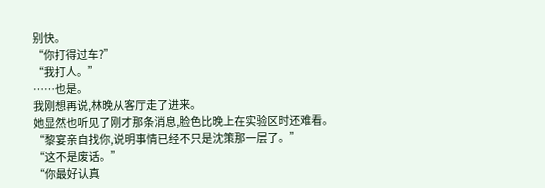别快。
“你打得过车?”
“我打人。”
……也是。
我刚想再说,林晚从客厅走了进来。
她显然也听见了刚才那条消息,脸色比晚上在实验区时还难看。
“黎宴亲自找你,说明事情已经不只是沈策那一层了。”
“这不是废话。”
“你最好认真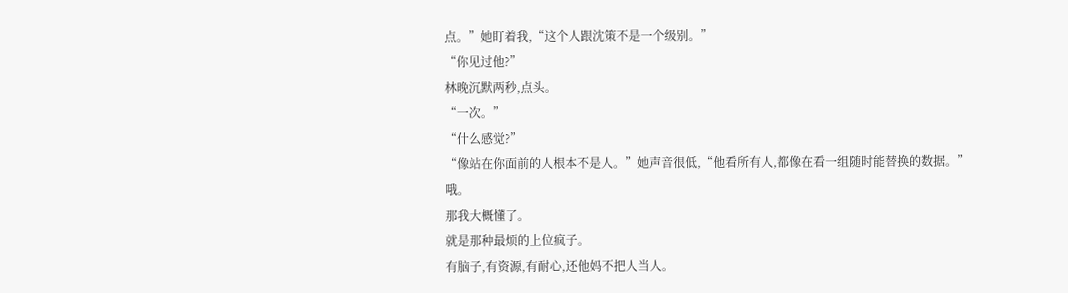点。”她盯着我,“这个人跟沈策不是一个级别。”
“你见过他?”
林晚沉默两秒,点头。
“一次。”
“什么感觉?”
“像站在你面前的人根本不是人。”她声音很低,“他看所有人,都像在看一组随时能替换的数据。”
哦。
那我大概懂了。
就是那种最烦的上位疯子。
有脑子,有资源,有耐心,还他妈不把人当人。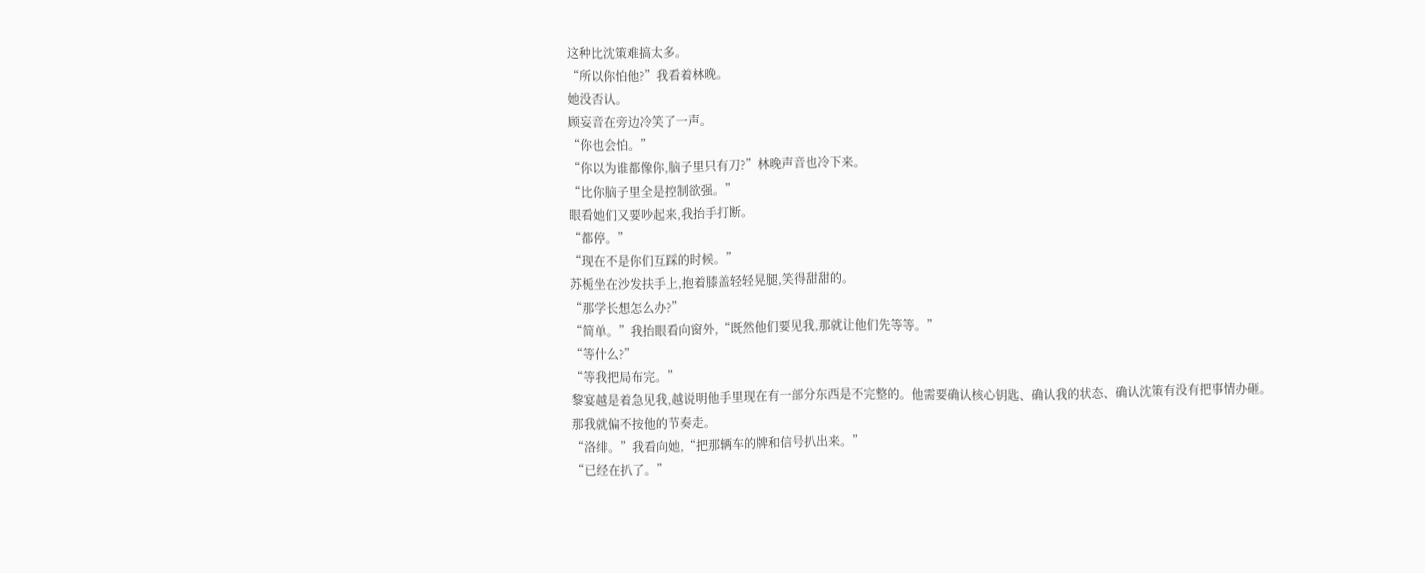这种比沈策难搞太多。
“所以你怕他?”我看着林晚。
她没否认。
顾妄音在旁边冷笑了一声。
“你也会怕。”
“你以为谁都像你,脑子里只有刀?”林晚声音也冷下来。
“比你脑子里全是控制欲强。”
眼看她们又要吵起来,我抬手打断。
“都停。”
“现在不是你们互踩的时候。”
苏栀坐在沙发扶手上,抱着膝盖轻轻晃腿,笑得甜甜的。
“那学长想怎么办?”
“简单。”我抬眼看向窗外,“既然他们要见我,那就让他们先等等。”
“等什么?”
“等我把局布完。”
黎宴越是着急见我,越说明他手里现在有一部分东西是不完整的。他需要确认核心钥匙、确认我的状态、确认沈策有没有把事情办砸。
那我就偏不按他的节奏走。
“洛绯。”我看向她,“把那辆车的牌和信号扒出来。”
“已经在扒了。”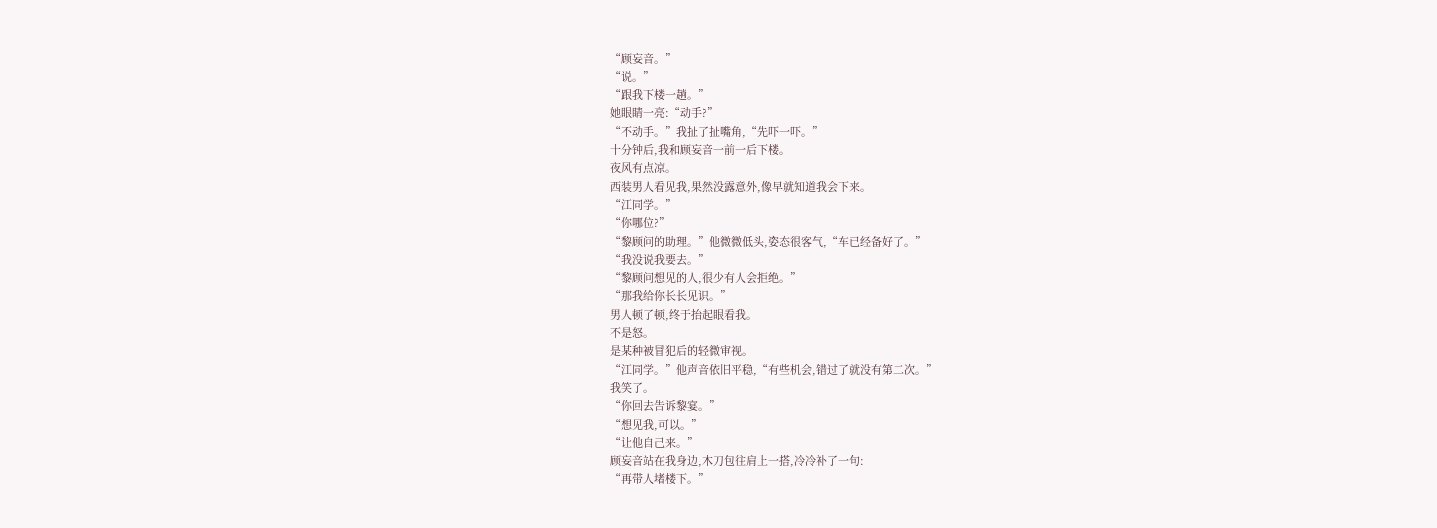“顾妄音。”
“说。”
“跟我下楼一趟。”
她眼睛一亮:“动手?”
“不动手。”我扯了扯嘴角,“先吓一吓。”
十分钟后,我和顾妄音一前一后下楼。
夜风有点凉。
西装男人看见我,果然没露意外,像早就知道我会下来。
“江同学。”
“你哪位?”
“黎顾问的助理。”他微微低头,姿态很客气,“车已经备好了。”
“我没说我要去。”
“黎顾问想见的人,很少有人会拒绝。”
“那我给你长长见识。”
男人顿了顿,终于抬起眼看我。
不是怒。
是某种被冒犯后的轻微审视。
“江同学。”他声音依旧平稳,“有些机会,错过了就没有第二次。”
我笑了。
“你回去告诉黎宴。”
“想见我,可以。”
“让他自己来。”
顾妄音站在我身边,木刀包往肩上一搭,冷冷补了一句:
“再带人堵楼下。”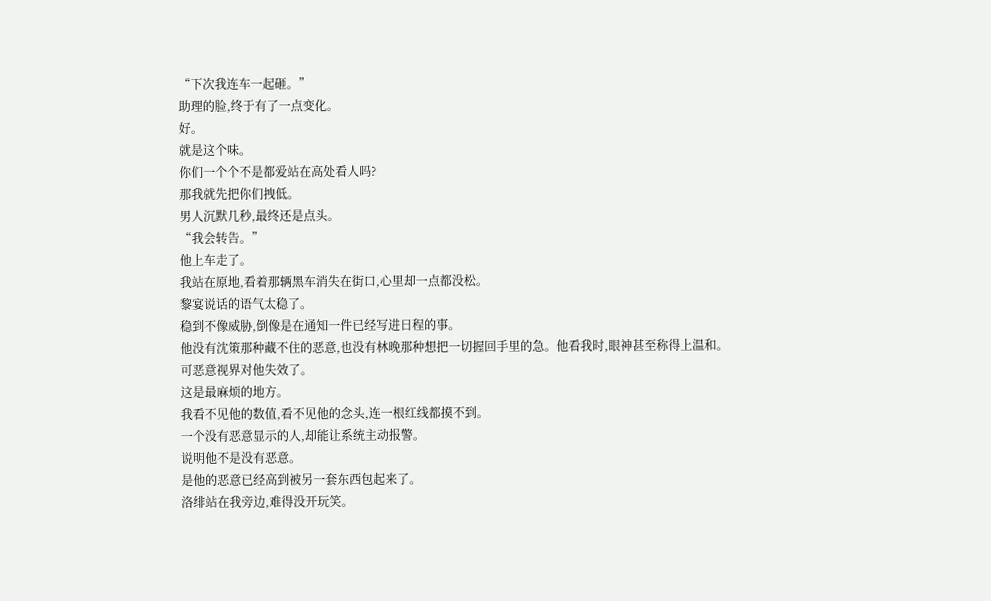“下次我连车一起砸。”
助理的脸,终于有了一点变化。
好。
就是这个味。
你们一个个不是都爱站在高处看人吗?
那我就先把你们拽低。
男人沉默几秒,最终还是点头。
“我会转告。”
他上车走了。
我站在原地,看着那辆黑车消失在街口,心里却一点都没松。
黎宴说话的语气太稳了。
稳到不像威胁,倒像是在通知一件已经写进日程的事。
他没有沈策那种藏不住的恶意,也没有林晚那种想把一切握回手里的急。他看我时,眼神甚至称得上温和。
可恶意视界对他失效了。
这是最麻烦的地方。
我看不见他的数值,看不见他的念头,连一根红线都摸不到。
一个没有恶意显示的人,却能让系统主动报警。
说明他不是没有恶意。
是他的恶意已经高到被另一套东西包起来了。
洛绯站在我旁边,难得没开玩笑。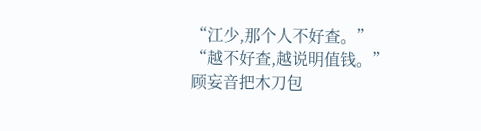“江少,那个人不好查。”
“越不好查,越说明值钱。”
顾妄音把木刀包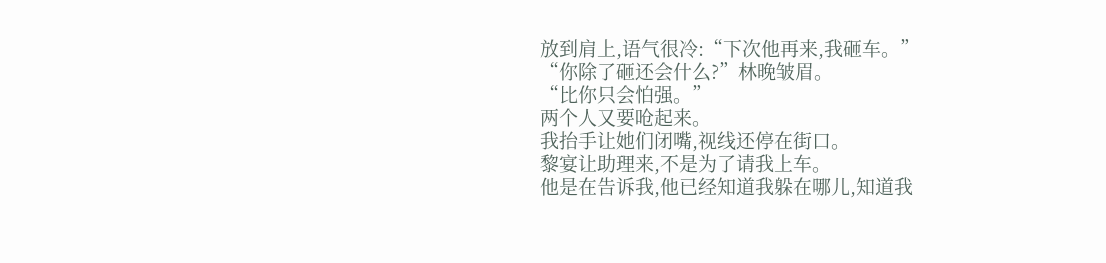放到肩上,语气很冷:“下次他再来,我砸车。”
“你除了砸还会什么?”林晚皱眉。
“比你只会怕强。”
两个人又要呛起来。
我抬手让她们闭嘴,视线还停在街口。
黎宴让助理来,不是为了请我上车。
他是在告诉我,他已经知道我躲在哪儿,知道我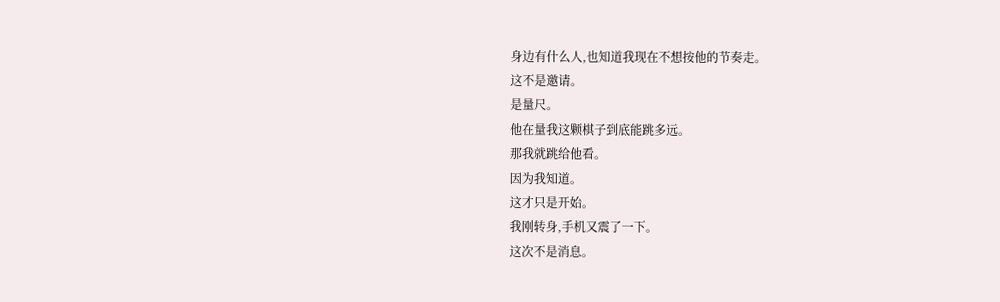身边有什么人,也知道我现在不想按他的节奏走。
这不是邀请。
是量尺。
他在量我这颗棋子到底能跳多远。
那我就跳给他看。
因为我知道。
这才只是开始。
我刚转身,手机又震了一下。
这次不是消息。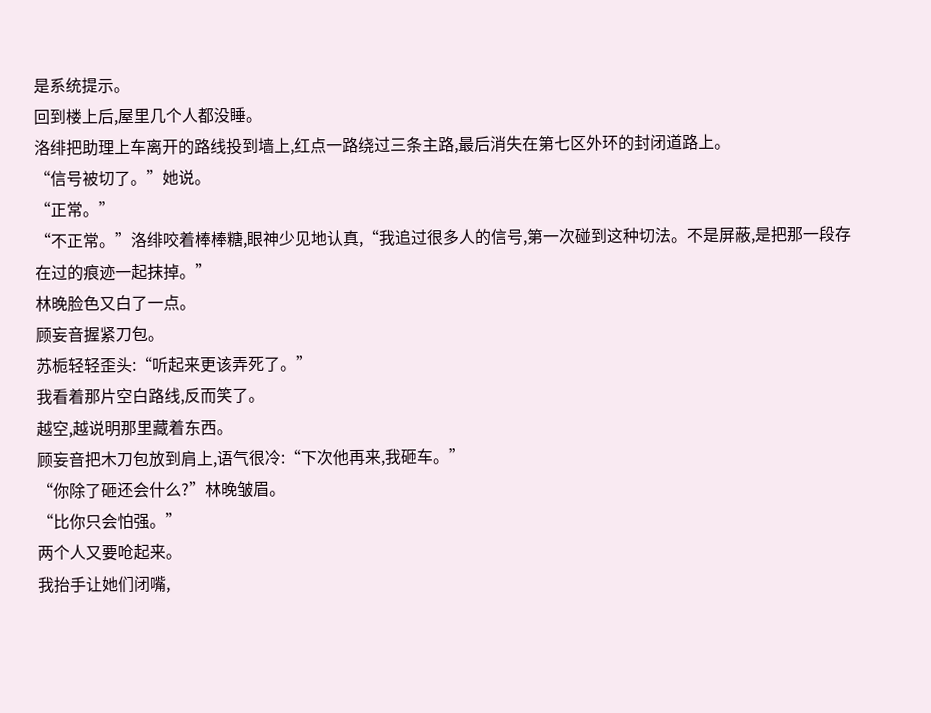是系统提示。
回到楼上后,屋里几个人都没睡。
洛绯把助理上车离开的路线投到墙上,红点一路绕过三条主路,最后消失在第七区外环的封闭道路上。
“信号被切了。”她说。
“正常。”
“不正常。”洛绯咬着棒棒糖,眼神少见地认真,“我追过很多人的信号,第一次碰到这种切法。不是屏蔽,是把那一段存在过的痕迹一起抹掉。”
林晚脸色又白了一点。
顾妄音握紧刀包。
苏栀轻轻歪头:“听起来更该弄死了。”
我看着那片空白路线,反而笑了。
越空,越说明那里藏着东西。
顾妄音把木刀包放到肩上,语气很冷:“下次他再来,我砸车。”
“你除了砸还会什么?”林晚皱眉。
“比你只会怕强。”
两个人又要呛起来。
我抬手让她们闭嘴,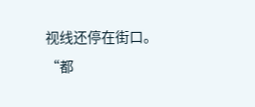视线还停在街口。
“都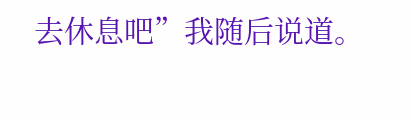去休息吧”我随后说道。